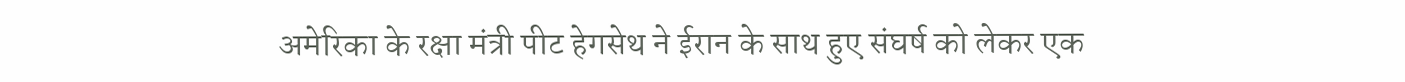अमेरिका के रक्षा मंत्री पीट हेगसेथ ने ईरान के साथ हुए संघर्ष को लेकर एक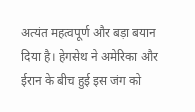अत्यंत महत्वपूर्ण और बड़ा बयान दिया है। हेगसेथ ने अमेरिका और ईरान के बीच हुई इस जंग को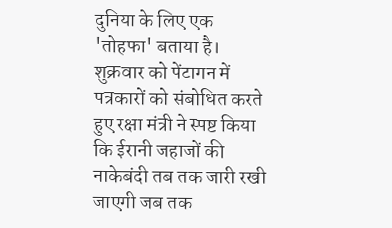दुनिया के लिए एक 'तोहफा' बताया है। शुक्रवार को पेंटागन में पत्रकारों को संबोधित करते हुए रक्षा मंत्री ने स्पष्ट किया कि ईरानी जहाजों की नाकेबंदी तब तक जारी रखी जाएगी जब तक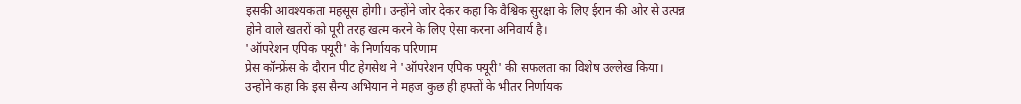इसकी आवश्यकता महसूस होगी। उन्होंने जोर देकर कहा कि वैश्विक सुरक्षा के लिए ईरान की ओर से उत्पन्न होने वाले खतरों को पूरी तरह खत्म करने के लिए ऐसा करना अनिवार्य है।
'ऑपरेशन एपिक फ्यूरी' के निर्णायक परिणाम
प्रेस कॉन्फ्रेंस के दौरान पीट हेगसेथ ने 'ऑपरेशन एपिक फ्यूरी' की सफलता का विशेष उल्लेख किया। उन्होंने कहा कि इस सैन्य अभियान ने महज कुछ ही हफ्तों के भीतर निर्णायक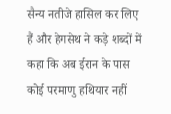सैन्य नतीजे हासिल कर लिए हैं और हेगसेथ ने कड़े शब्दों में कहा कि अब ईरान के पास कोई परमाणु हथियार नहीं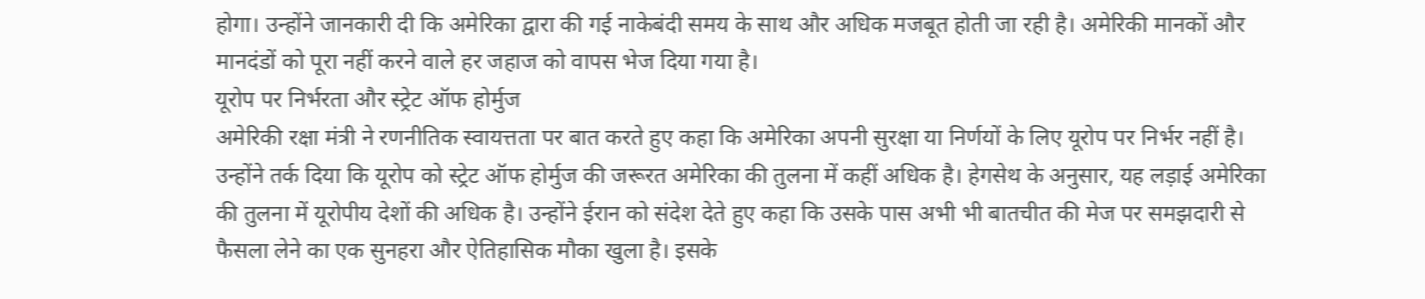होगा। उन्होंने जानकारी दी कि अमेरिका द्वारा की गई नाकेबंदी समय के साथ और अधिक मजबूत होती जा रही है। अमेरिकी मानकों और मानदंडों को पूरा नहीं करने वाले हर जहाज को वापस भेज दिया गया है।
यूरोप पर निर्भरता और स्ट्रेट ऑफ होर्मुज
अमेरिकी रक्षा मंत्री ने रणनीतिक स्वायत्तता पर बात करते हुए कहा कि अमेरिका अपनी सुरक्षा या निर्णयों के लिए यूरोप पर निर्भर नहीं है। उन्होंने तर्क दिया कि यूरोप को स्ट्रेट ऑफ होर्मुज की जरूरत अमेरिका की तुलना में कहीं अधिक है। हेगसेथ के अनुसार, यह लड़ाई अमेरिका की तुलना में यूरोपीय देशों की अधिक है। उन्होंने ईरान को संदेश देते हुए कहा कि उसके पास अभी भी बातचीत की मेज पर समझदारी से फैसला लेने का एक सुनहरा और ऐतिहासिक मौका खुला है। इसके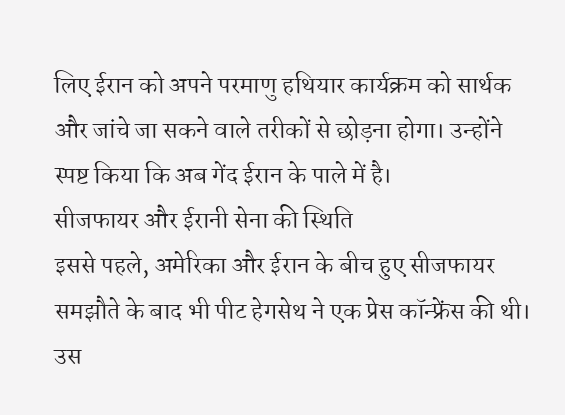लिए ईरान को अपने परमाणु हथियार कार्यक्रम को सार्थक और जांचे जा सकने वाले तरीकों से छोड़ना होगा। उन्होंने स्पष्ट किया कि अब गेंद ईरान के पाले में है।
सीजफायर और ईरानी सेना की स्थिति
इससे पहले, अमेरिका और ईरान के बीच हुए सीजफायर समझौते के बाद भी पीट हेगसेथ ने एक प्रेस कॉन्फ्रेंस की थी। उस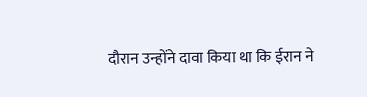दौरान उन्होंने दावा किया था कि ईरान ने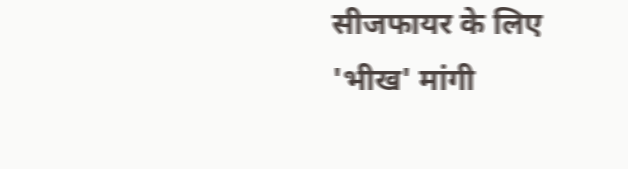सीजफायर के लिए 'भीख' मांगी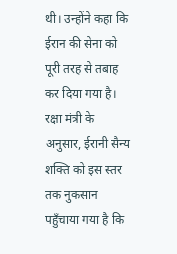थी। उन्होंने कहा कि ईरान की सेना को पूरी तरह से तबाह कर दिया गया है। रक्षा मंत्री के अनुसार, ईरानी सैन्य शक्ति को इस स्तर तक नुकसान पहुँचाया गया है कि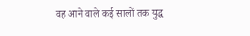वह आने वाले कई सालों तक युद्ध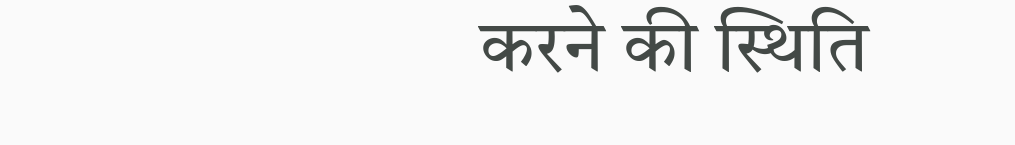करने की स्थिति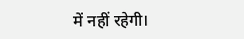में नहीं रहेगी।